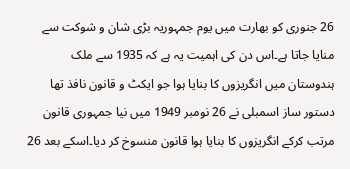26 جنوری کو بھارت میں یوم جمہوریہ بڑی شان و شوکت سے منایا جاتا ہے۔اس دن کی اہمیت یہ ہے کہ 1935 سے ملک ہندوستان میں انگریزوں کا بنایا ہوا جو ایکٹ و قانون نافذ تھا دستور ساز اسمبلی نے 26 نومبر 1949 میں نیا جمہوری قانون مرتب کرکے انگریزوں کا بنایا ہوا قانون منسوخ کر دیا۔اسکے بعد 26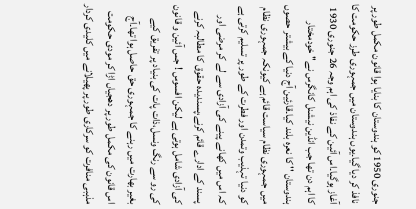جنوری 1950 کو ہندوستان کا بنایا ہوا قانون مکمل طور پر نافذ کر دیا گیا۔یوں ہندوستان میں جمہوری طرز حکومت کا آغاز ہوگیا۔اس آئین کے نفاذ کی اہم وجہ 26 جنوری 1930 کا اہم دن تھا جب انڈین نیشنل کانگرس نے'' خودمختار ہندوستان '' کا نعرہ بلند کیا۔قارئین آج دنیا کے بیشتر حصوں میں جمہوری نظام سیاست قائم ہے کیونکہ جمہوری نظام کو دنیا تہذیب وتمدن اور فطرت کے طور پر تسلیم کرتی ہے کہ اس میں کھانے پینے کی آزادی سے لے کر مرضی اور پسند کے ادارے قائم کرنے،پسندیدہ حقوق کا مطالبہ کرنے کی آزادی شامل ہوتی ہے لیکن افسوس ! جس آئین و قانون کی رو سے رنگ ونسل،ذات پات کی بنیاد پر تفریق کیے بغیر بھارت میں رہنے کا جمہوری حق حاصل ہوا تھا۔آج اس قانون کی مکمل طور پر دھجیاں اڑا کر مودی حکومت مذہبی منافرت کو سرکاری طور پر پھیلانے میں کلیدی کردار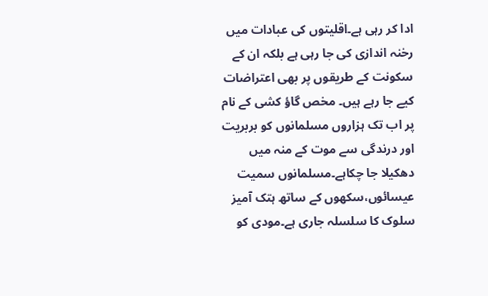ادا کر رہی ہے۔اقلیتوں کی عبادات میں رخنہ اندازی کی جا رہی ہے بلکہ ان کے سکونت کے طریقوں پر بھی اعتراضات کیے جا رہے ہیں۔ مخص گاؤ کشی کے نام پر اب تک ہزاروں مسلمانوں کو بربریت اور درندگی سے موت کے منہ میں دھکیلا جا چکاہے۔مسلمانوں سمیت عیسائوں،سکھوں کے ساتھ ہتک آمیز سلوک کا سلسلہ جاری ہے۔مودی کو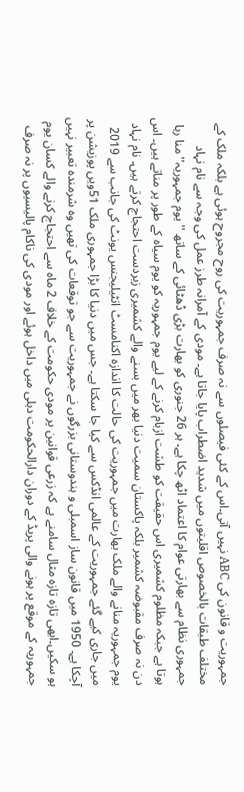جمہوریت و قانون کی ABC نہیں آتی۔اس کے کئی فیصلوں سے نہ صرف جمہوریت کی روح مجروح ہوئی ہے بلکہ ملک کے مختلف طبقات بالخصوص اقلیتوں میں شدید اضطراب پایا جاتا ہے۔ مودی کے آمرانہ طرز عمل کی وجہ سے نام نہاد جمہوری نظام سے بھارتی عوام کا اعتماد اٹھ چکا ہے۔ ہر 26 جنوری کو بھارت بڑی ڈھٹائی کے ساتھ '' یوم جمہوریہ'' منا رہا ہوتا ہے جبکہ مظلوم کشمیری اس حقیقت کو طشت ازبام کرنے کے لیے یوم جمہوریہ کو یوم سیاہ کے طور پر مناتے ہیں۔ اس دن نہ صرف مقبوضہ کشمیر بلکہ پاکستان سمیت دنیا بھر میں بسنے والے کشمیری زبردست احتجاج کرتے ہیں۔ نام نہاد یوم جمہوریہ منانے والے ملک بھارت میں جمہوریت کی حالت کا اندازہ اکنامسٹ انٹیلیجنس یونٹ کی جانب سے 2019 میں جاری کیے گئے جمہوریت کے عالمی انڈکس سے کیا جا سکتا ہے۔ جس میں دنیا کا بڑا جمہوری ملک 51ویں پوزیشن پر آچکا ہے۔ 1950 میں قانون ساز اسمبلی و ہندوستانی بزرگوں نے جمہوریت سے جو توقعات کی تھیں وہ شرمندہ تعبیر نہیں ہو سکیں۔ابھی تازہ تازہ مثال سامنے ہے کہ زرعی قوانین پر مودی حکومت کے خلاف 2 ماہ سے احتجاج کرنے والے کسان یوم جمہوریہ کے موقع پر ہونے والی پریڈ کے دوران دارالحکومت دہلی میں داخل ہوئے اور مودی کی ناکام پالیسیوں پر نہ صرف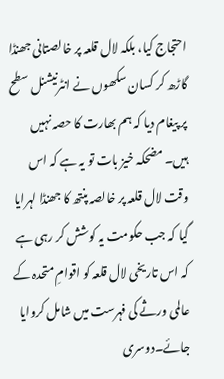احتجاج کیا، بلکہ لال قلعہ پر خالصتانی جھنڈا گاڑھ کر کسان سکھوں نے انٹرنیشنل سطح پر پیغام دیا کہ ہم بھارت کا حصہ نہیں ہیں۔ مضحکہ خیز بات تو یہ ہے کہ اس وقت لال قلعہ پر خالصہ پنتھ کا جھنڈا لہرایا گیا کہ جب حکومت یہ کوشش کر رہی ہے کہ اس تاریخی لال قلعہ کو اقوامِ متحدہ کے عالمی ورثے کی فہرست میں شامل کروایا جائے۔دوسری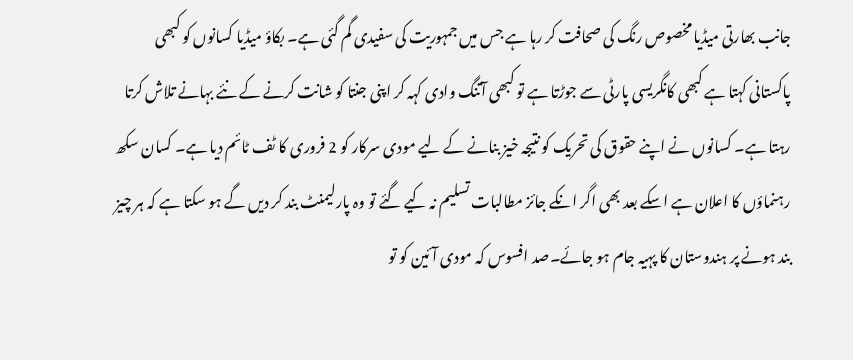جانب بھارتی میڈیا مخصوص رنگ کی صحافت کر رہا ہے جس میں جمہوریت کی سفیدی گم گئی ہے۔ بکاؤ میڈیا کسانوں کو کبھی پاکستانی کہتا ہے کبھی کانگریسی پارٹی سے جوڑتا ہے تو کبھی آتنگ وادی کہہ کر اپنی جنتا کو شانت کرنے کے نئے بہانے تلاش کرتا رہتا ہے۔ کسانوں نے اپنے حقوق کی تحریک کو نتیجہ خیز بنانے کے لیے مودی سرکار کو 2 فروری کا ٹف ٹائم دیا ہے۔ کسان سکھ رہنماؤں کا اعلان ہے اسکے بعد بھی اگر انکے جائز مطالبات تسلیم نہ کیے گئے تو وہ پارلیمنٹ بند کر دیں گے ہو سکتا ہے کہ ہر چیز بند ہونے پر ہندوستان کا پہیہ جام ہو جائے۔صد افسوس کہ مودی آئین کو تو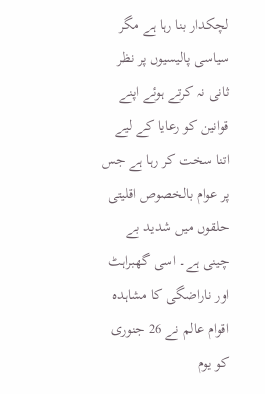لچکدار بنا رہا ہے مگر سیاسی پالیسیوں پر نظر ثانی نہ کرتے ہوئے اپنے قوانین کو رعایا کے لیے اتنا سخت کر رہا ہے جس پر عوام بالخصوص اقلیتی حلقوں میں شدید بے چینی ہے۔ اسی گھبراہٹ اور ناراضگی کا مشاہدہ اقوام عالم نے 26 جنوری کو یوم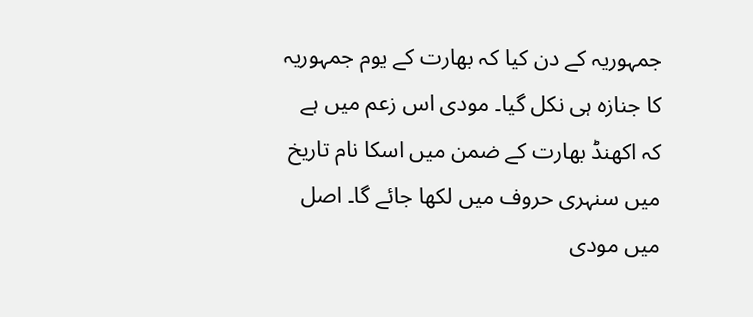جمہوریہ کے دن کیا کہ بھارت کے یوم جمہوریہ کا جنازہ ہی نکل گیا۔ مودی اس زعم میں ہے کہ اکھنڈ بھارت کے ضمن میں اسکا نام تاریخ میں سنہری حروف میں لکھا جائے گا۔ اصل میں مودی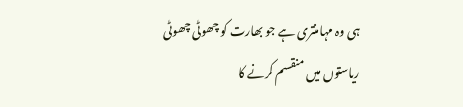ہی وہ مہامنتری ہے جو بھارت کو چھوٹی چھوٹی ریاستوں میں منقسم کرنے کا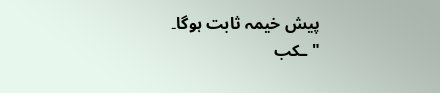پیش خیمہ ثابت ہوگا۔
"ـکب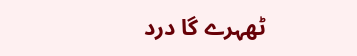ٹھہرے گا درد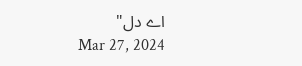اے دل"
Mar 27, 2024